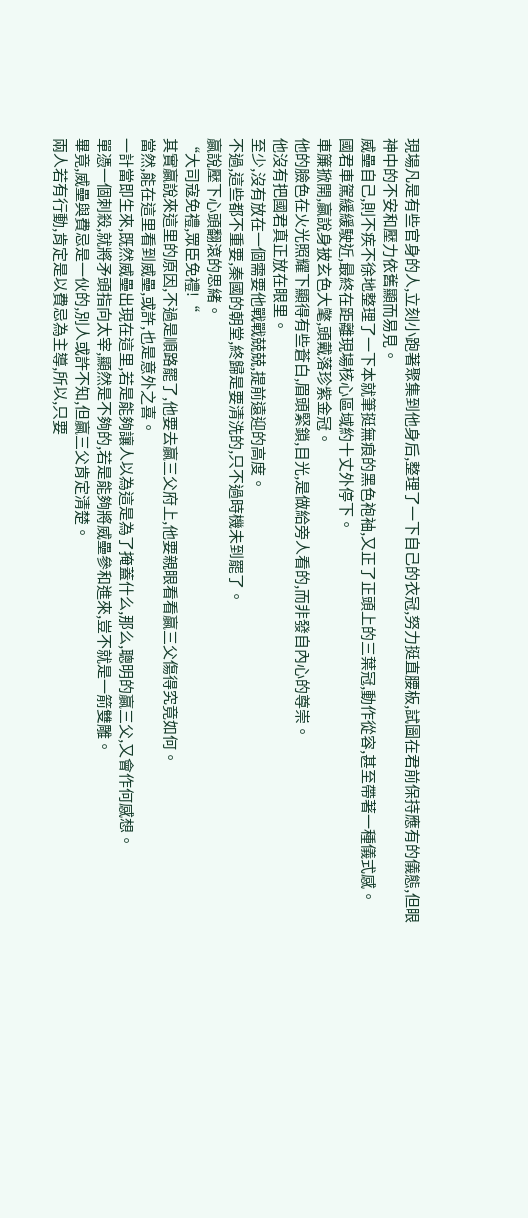現場凡是有些官身的人,立刻小跑著聚集到他身后,整理了一下自己的衣冠,努力挺直腰板,試圖在君前保持應有的儀態,但眼神中的不安和壓力依舊顯而易見。
威壘自己,則不疾不徐地整理了一下本就筆挺無痕的黑色袍袖,又正了正頭上的三葉冠,動作從容,甚至帶著一種儀式感。
國君車駕緩緩駛近,最終在距離現場核心區域約十丈外停下。
車簾掀開,贏說身披玄色大氅,頭戴落珍紫金冠。
他的臉色在火光照耀下顯得有些蒼白,眉頭緊鎖,目光,是做給旁人看的,而非發自內心的尊崇。
他沒有把國君真正放在眼里。
至少,沒有放在一個需要他戰戰兢兢,提前遠迎的高度。
不過,這些都不重要,秦國的朝堂,終歸是要清洗的,只不過時機未到罷了。
贏說壓下心頭翻滾的思緒。
“大司寇免禮,眾臣免禮!“
其實贏說來這里的原因,不過是順路罷了,他要去贏三父府上,他要親眼看看贏三父傷得究竟如何。
當然,能在這里看到威壘,或許,也是意外之喜。
一計當即生來,既然威壘出現在這里,若是能夠讓人以為這是為了掩蓋什么,那么,聰明的贏三父,又會作何感想。
單憑一個刺殺,就將矛頭指向太宰,顯然是不夠的,若是能夠將威壘參和進來,豈不就是一箭雙雕。
畢竟,威壘與費忌是一伙的,別人或許不知,但贏三父肯定清楚。
兩人若有行動,肯定是以費忌為主導,所以,只要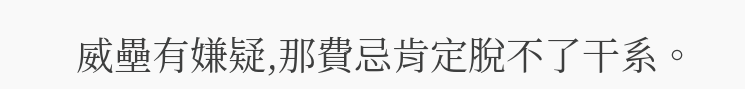威壘有嫌疑,那費忌肯定脫不了干系。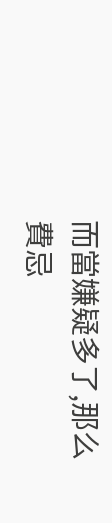而當嫌疑多了,那么費忌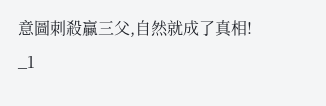意圖刺殺贏三父,自然就成了真相!
_1